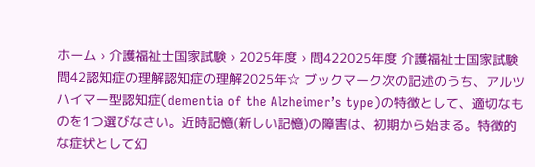ホーム › 介護福祉士国家試験 › 2025年度 › 問422025年度 介護福祉士国家試験 問42認知症の理解認知症の理解2025年☆ ブックマーク次の記述のうち、アルツハイマー型認知症(dementia of the Alzheimer’s type)の特徴として、適切なものを1つ選びなさい。近時記憶(新しい記憶)の障害は、初期から始まる。特徴的な症状として幻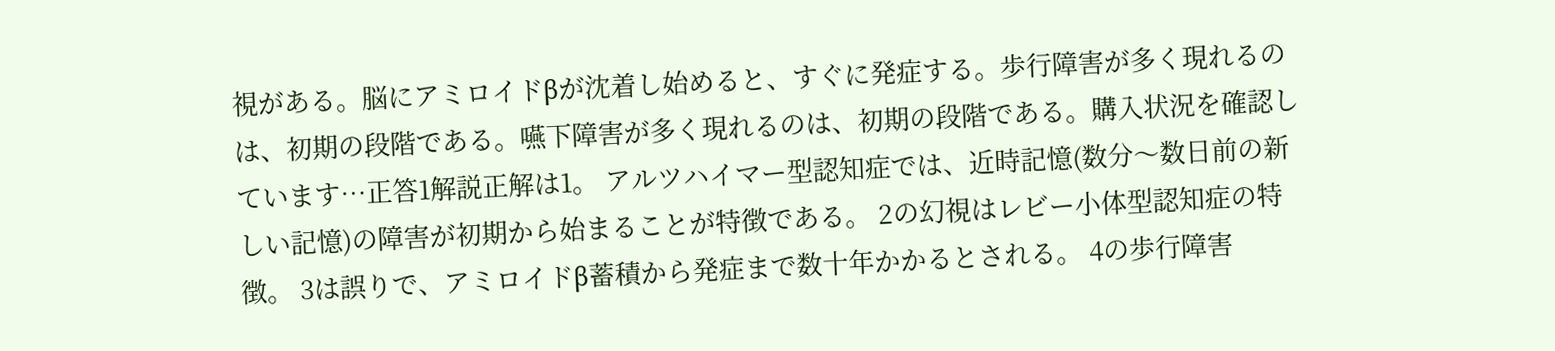視がある。脳にアミロイドβが沈着し始めると、すぐに発症する。歩行障害が多く現れるのは、初期の段階である。嚥下障害が多く現れるのは、初期の段階である。購入状況を確認しています…正答1解説正解は1。 アルツハイマー型認知症では、近時記憶(数分〜数日前の新しい記憶)の障害が初期から始まることが特徴である。 2の幻視はレビー小体型認知症の特徴。 3は誤りで、アミロイドβ蓄積から発症まで数十年かかるとされる。 4の歩行障害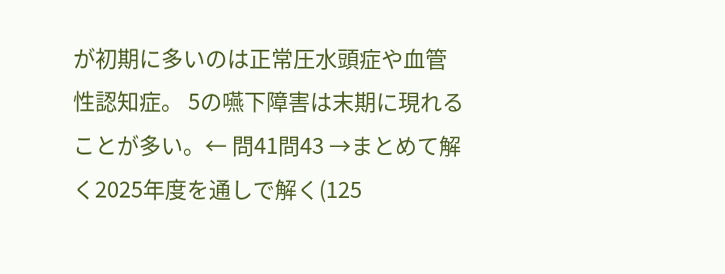が初期に多いのは正常圧水頭症や血管性認知症。 5の嚥下障害は末期に現れることが多い。← 問41問43 →まとめて解く2025年度を通しで解く(125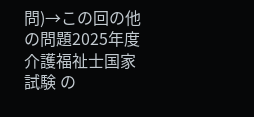問)→この回の他の問題2025年度 介護福祉士国家試験 の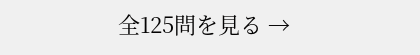全125問を見る →